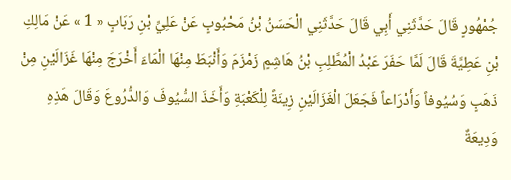جُمْهُورٍ قَالَ حَدَّثَنِي أَبِي قَالَ حَدَّثَنِي الْحَسَنُ بْنُ مَحْبُوبٍ عَنْ عَلِيِّ بْنِ رَبَابٍ « 1 » عَنْ مَالِكِ بْنِ عَطِيَّةَ قَالَ لَمَّا حَفَرَ عَبْدُ الْمُطَّلِبِ بْنُ هَاشِمٍ زَمْزَمَ وَأَنْبَطَ مِنْهَا الْمَاءَ أَخْرَجَ مِنْهَا غَزَالَيْنِ مِنْ ذَهَبٍ وَسُيُوفاً وَأَدْرَاعاً فَجَعَلَ الْغَزَالَيْنِ زِينَةً لِلْكَعْبَةِ وَأَخَذَ السُّيُوفَ وَالدُّرُوعَ وَقَالَ هَذِهِ وَدِيعَةٌ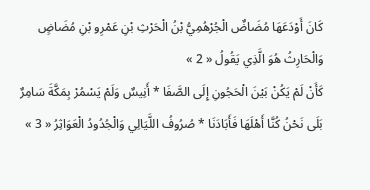كَانَ أَوْدَعَهَا مُضَاضٌ الْجُرْهُمِيُّ بْنُ الْحَرْثِ بْنِ عَمْرِو بْنِ مُضَاضٍ وَالْحَارِثُ هُوَ الَّذِي يَقُولُ « 2 »
كَأَنْ لَمْ يَكُنْ بَيْنَ الْحَجُونِ إِلَى الصَّفَا * أَنِيسٌ وَلَمْ يَسْمُرْ بِمَكَّةَ سَامِرٌ
بَلَى نَحْنُ كُنَّا أَهْلَهَا فَأَبَادَنَا * صُرُوفُ اللَّيَالِي وَالْجُدُودُ الْعَوَاثِرُ « 3 »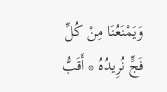وَيَمْنَعُنَا مِنْ كُلِّ فَجٍّ نُرِيدُهُ * أَقَبُّ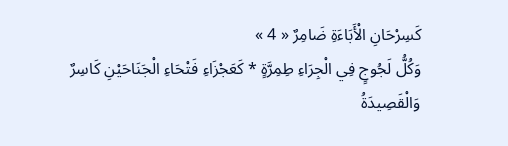كَسِرْحَانِ الْأَبَاءَةِ ضَامِرٌ « 4 »
وَكُلُّ لَجُوجٍ فِي الْجِرَاءِ طِمِرَّةٍ * كَعَجْزَاءِ فَتْحَاءِ الْجَنَاحَيْنِ كَاسِرٌ
وَالْقَصِيدَةُ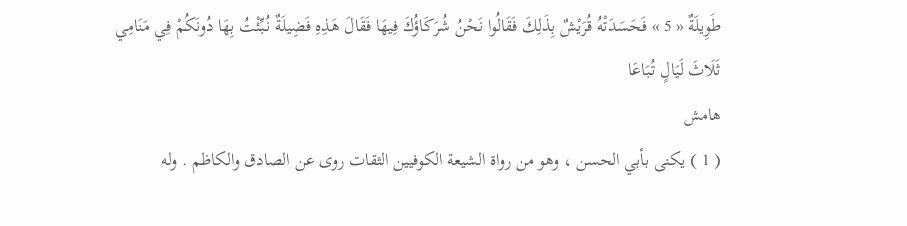طَوِيلَةٌ « 5 » فَحَسَدَتْهُ قُرَيْشٌ بِذَلِكَ فَقَالُوا نَحْنُ شُرَكَاؤُكَ فِيهَا فَقَالَ هَذِهِ فَضِيلَةٌ نُبِّئْتُ بِهَا دُونَكُمْ فِي مَنَامِي ثَلَاثَ لَيَالٍ تُبَاعَا
هامش
( 1 ) يكنى بأبي الحسن ، وهو من رواة الشيعة الكوفيين الثقات روى عن الصادق والكاظم . وله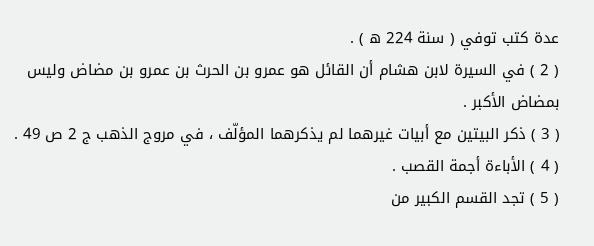عدة كتب توفي ( سنة 224 ه ) .
( 2 ) في السيرة لابن هشام أن القائل هو عمرو بن الحرث بن عمرو بن مضاض وليس بمضاض الأكبر .
( 3 ) ذكر البيتين مع أبيات غيرهما لم يذكرهما المؤلّف ، في مروج الذهب ج 2 ص 49 .
( 4 ) الأباءة أجمة القصب .
( 5 ) تجد القسم الكبير من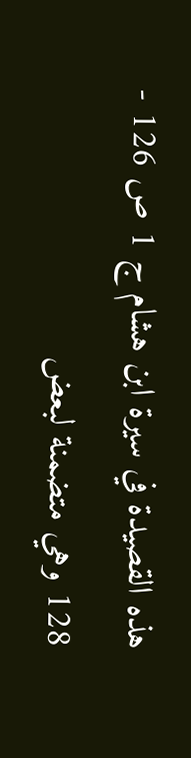هذه القصيدة في سيرة ابن هشام ج 1 ص 126 - 128 وهي متضمنة لبعض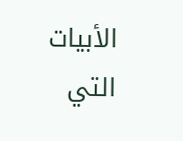الأبيات التي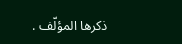ذكرها المؤلّف .